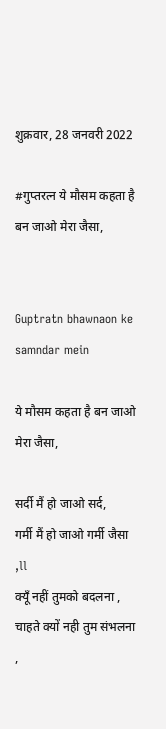शुक्रवार, 28 जनवरी 2022

#गुप्तरत्न ये मौसम कहता है बन जाओ मेरा जैसा,


Guptratn bhawnaon ke samndar mein

ये मौसम कहता है बन जाओ मेरा जैसा,

सर्दी मैं हो जाओ सर्द,
गर्मी मैं हो जाओ गर्मी जैसा ,ll
क्यूँ नहीं तुमको बदलना ,
चाहते क्यों नही तुम संभलना ,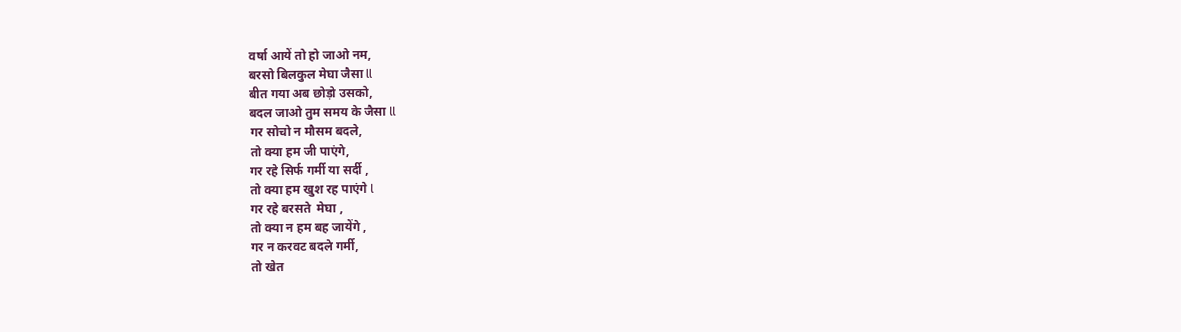वर्षा आयें तो हो जाओ नम,
बरसो बिलकुल मेघा जैसा ll
बीत गया अब छोड़ो उसको,
बदल जाओ तुम समय के जैसा ll
गर सोचो न मौसम बदले,
तो क्या हम जी पाएंगे,
गर रहे सिर्फ गर्मी या सर्दी ,
तो क्या हम खुश रह पाएंगे l
गर रहे बरसते  मेघा ,
तो क्या न हम बह जायेंगे ,
गर न करवट बदले गर्मी,
तो खेत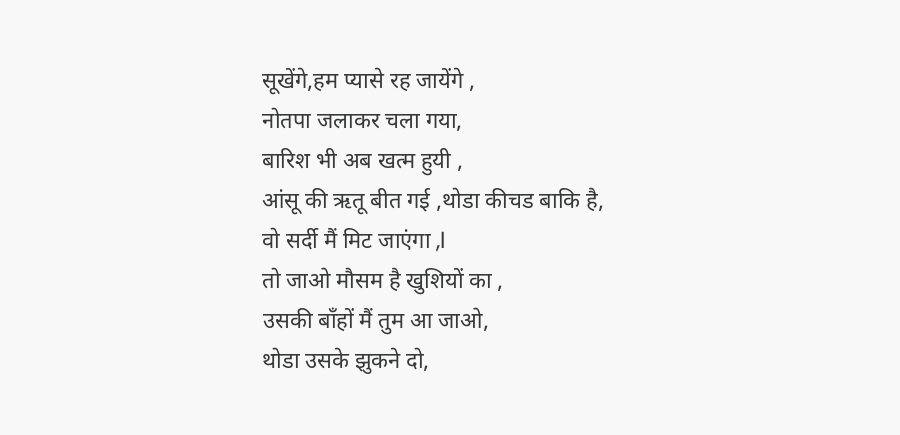सूखेंगे,हम प्यासे रह जायेंगे ,
नोतपा जलाकर चला गया,
बारिश भी अब खत्म हुयी ,
आंसू की ऋतू बीत गई ,थोडा कीचड बाकि है,
वो सर्दी मैं मिट जाएंगा ,l
तो जाओ मौसम है खुशियों का ,
उसकी बाँहों मैं तुम आ जाओ,
थोडा उसके झुकने दो,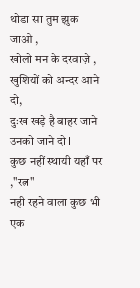थोडा सा तुम झुक जाओ ,
खोलो मन के दरवाज़े ,
खुशियों को अन्दर आने दो,
दुःख खड़े है बाहर जाने उनको जाने दो l
कुछ नहीं स्थायी यहाँ पर ,"रत्न"
नही रहने वाला कुछ भी एक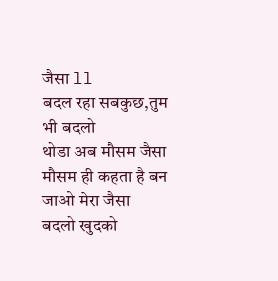जैसा ll
बदल रहा सबकुछ,तुम भी बदलो
थोडा अब मौसम जैसा
मौसम ही कहता है बन जाओ मेरा जैसा
बदलो खुदको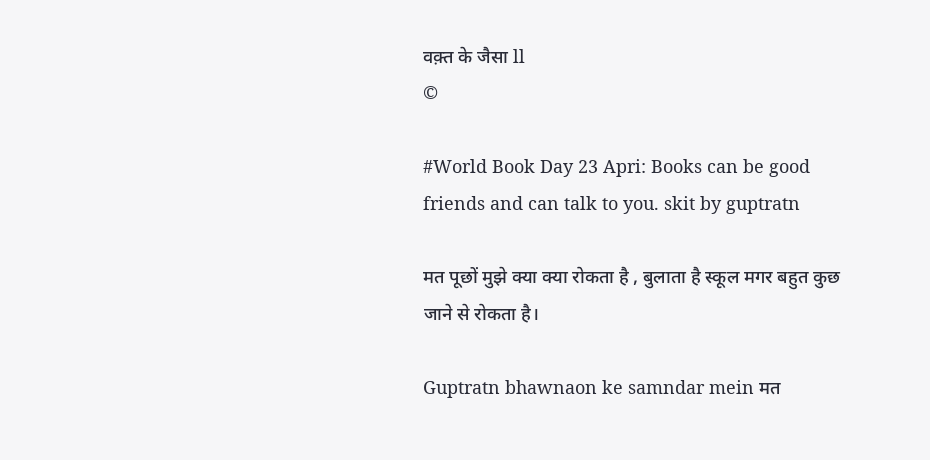वक़्त के जैसा ll
©

#World Book Day 23 Apri: Books can be good friends and can talk to you. skit by guptratn

मत पूछों मुझे क्या क्या रोकता है , बुलाता है स्कूल मगर बहुत कुछ जाने से रोकता है।

Guptratn bhawnaon ke samndar mein मत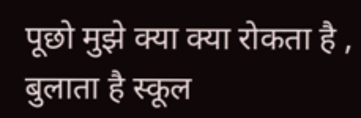पूछो मुझे क्या क्या रोकता है , बुलाता है स्कूल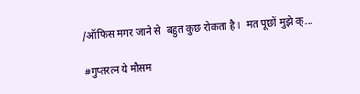/ऑफिस मगर जाने से  बहुत कुछ रोकता है l  मत पूछों मुझे क्...

#गुप्तरत्न ये मौसम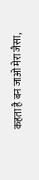कहता है बन जाओ मेरा जैसा,